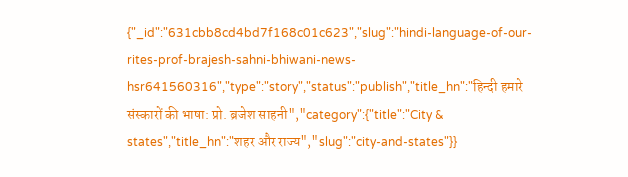{"_id":"631cbb8cd4bd7f168c01c623","slug":"hindi-language-of-our-rites-prof-brajesh-sahni-bhiwani-news-hsr641560316","type":"story","status":"publish","title_hn":"हिन्दी हमारे संस्कारों की भाषा: प्रो. ब्रजेश साहनी","category":{"title":"City & states","title_hn":"शहर और राज्य","slug":"city-and-states"}}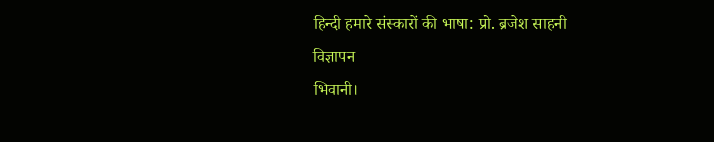हिन्दी हमारे संस्कारों की भाषा: प्रो. ब्रजेश साहनी
विज्ञापन
भिवानी।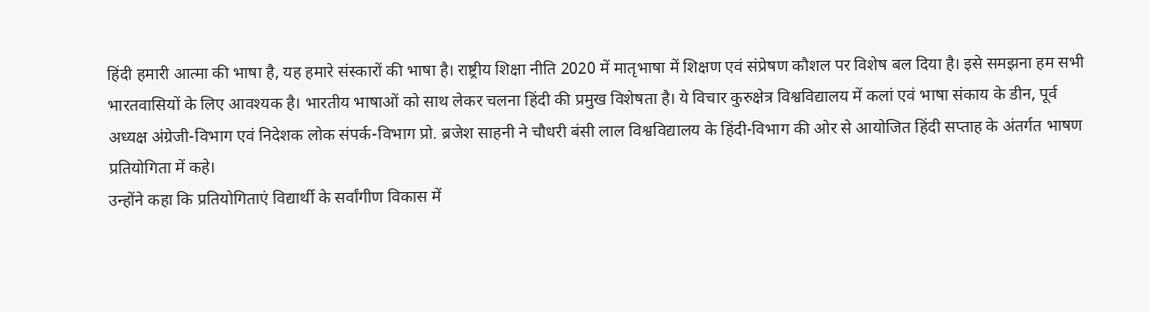हिंदी हमारी आत्मा की भाषा है, यह हमारे संस्कारों की भाषा है। राष्ट्रीय शिक्षा नीति 2020 में मातृभाषा में शिक्षण एवं संप्रेषण कौशल पर विशेष बल दिया है। इसे समझना हम सभी भारतवासियों के लिए आवश्यक है। भारतीय भाषाओं को साथ लेकर चलना हिंदी की प्रमुख विशेषता है। ये विचार कुरुक्षेत्र विश्वविद्यालय में कलां एवं भाषा संकाय के डीन, पूर्व अध्यक्ष अंग्रेजी-विभाग एवं निदेशक लोक संपर्क-विभाग प्रो. ब्रजेश साहनी ने चौधरी बंसी लाल विश्वविद्यालय के हिंदी-विभाग की ओर से आयोजित हिंदी सप्ताह के अंतर्गत भाषण प्रतियोगिता में कहे।
उन्होंने कहा कि प्रतियोगिताएं विद्यार्थी के सर्वांगीण विकास में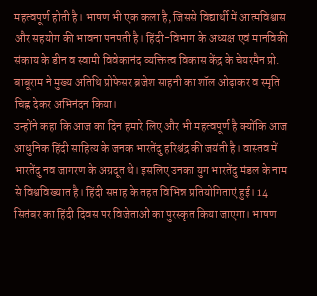महत्वपूर्ण होती है। भाषण भी एक कला है, जिससे विद्यार्थी में आत्मविश्वास और सहयोग की भावना पनपती है। हिंदी-विभाग के अध्यक्ष एवं मानविकी संकाय के डीन व स्वामी विवेकानंद व्यक्तित्व विकास केंद्र के चेयरमैन प्रो. बाबूराम ने मुख्य अतिथि प्रोफेसर ब्रजेश साहनी का शॉल ओढ़ाकर व स्मृति चिह्न देकर अभिनंदन किया।
उन्होंने कहा कि आज का दिन हमारे लिए और भी महत्वपूर्ण है क्योंकि आज आधुनिक हिंदी साहित्य के जनक भारतेंदु हरिश्चंद्र की जयंती है। वास्तव में भारतेंदु नव जागरण के अग्रदूत थे। इसलिए उनका युग भारतेंदु मंडल के नाम से विश्वविख्यात है। हिंदी सप्ताह के तहत विभिन्न प्रतियोगिताएं हुई। 14 सितंबर का हिंदी दिवस पर विजेताओं का पुरस्कृत किया जाएगा। भाषण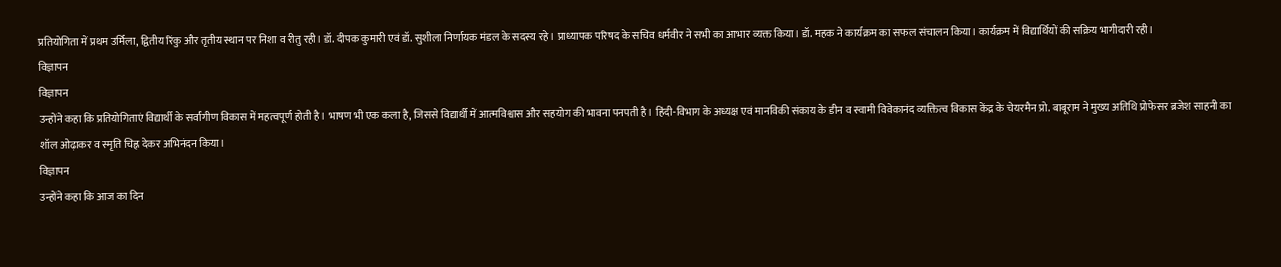प्रतियोगिता में प्रथम उर्मिला, द्वितीय रिंकु और तृतीय स्थान पर निशा व रीतु रही। डॉ. दीपक कुमारी एवं डॉ. सुशीला निर्णायक मंडल के सदस्य रहे। प्राध्यापक परिषद के सचिव धर्मवीर ने सभी का आभार व्यक्त किया। डॉ. महक ने कार्यक्रम का सफल संचालन किया। कार्यक्रम में विद्यार्थियों की सक्रिय भागीदारी रही।
विज्ञापन
विज्ञापन
उन्होंने कहा कि प्रतियोगिताएं विद्यार्थी के सर्वांगीण विकास में महत्वपूर्ण होती है। भाषण भी एक कला है, जिससे विद्यार्थी में आत्मविश्वास और सहयोग की भावना पनपती है। हिंदी-विभाग के अध्यक्ष एवं मानविकी संकाय के डीन व स्वामी विवेकानंद व्यक्तित्व विकास केंद्र के चेयरमैन प्रो. बाबूराम ने मुख्य अतिथि प्रोफेसर ब्रजेश साहनी का शॉल ओढ़ाकर व स्मृति चिह्न देकर अभिनंदन किया।
विज्ञापन
उन्होंने कहा कि आज का दिन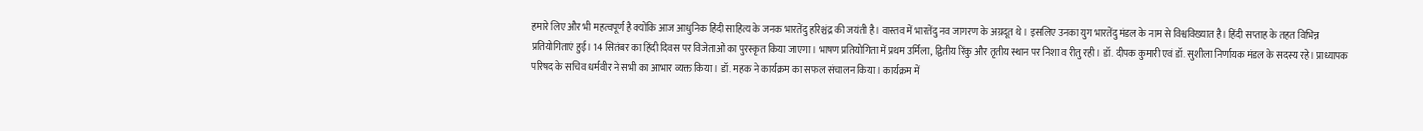हमारे लिए और भी महत्वपूर्ण है क्योंकि आज आधुनिक हिंदी साहित्य के जनक भारतेंदु हरिश्चंद्र की जयंती है। वास्तव में भारतेंदु नव जागरण के अग्रदूत थे। इसलिए उनका युग भारतेंदु मंडल के नाम से विश्वविख्यात है। हिंदी सप्ताह के तहत विभिन्न प्रतियोगिताएं हुई। 14 सितंबर का हिंदी दिवस पर विजेताओं का पुरस्कृत किया जाएगा। भाषण प्रतियोगिता में प्रथम उर्मिला, द्वितीय रिंकु और तृतीय स्थान पर निशा व रीतु रही। डॉ. दीपक कुमारी एवं डॉ. सुशीला निर्णायक मंडल के सदस्य रहे। प्राध्यापक परिषद के सचिव धर्मवीर ने सभी का आभार व्यक्त किया। डॉ. महक ने कार्यक्रम का सफल संचालन किया। कार्यक्रम में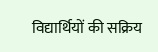विद्यार्थियों की सक्रिय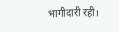भागीदारी रही।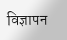विज्ञापन